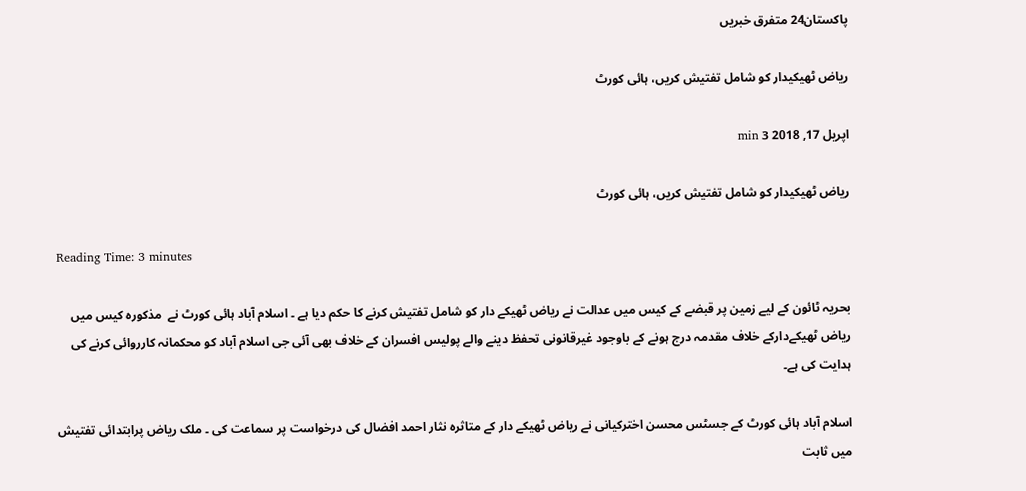پاکستان24 متفرق خبریں

ریاض ٹھیکیدار کو شامل تفتیش کریں، ہائی کورٹ

اپریل 17, 2018 3 min

ریاض ٹھیکیدار کو شامل تفتیش کریں، ہائی کورٹ

Reading Time: 3 minutes

بحریہ ٹائون کے لیے زمین پر قبضے کے کیس میں عدالت نے ریاض ٹھیکے دار کو شامل تفتیش کرنے کا حکم دیا ہے ۔ اسلام آباد ہائی کورٹ نے  مذکورہ کیس میں ریاض ٹھیکےدارکے خلاف مقدمہ درج ہونے کے باوجود غیرقانونی تحفظ دینے والے پولیس افسران کے خلاف بھی آئی جی اسلام آباد کو محکمانہ کارروائی کرنے کی ہدایت کی ہے۔

اسلام آباد ہائی کورٹ کے جسٹس محسن اخترکیانی نے ریاض ٹھیکے دار کے متاثرہ نثار احمد افضال کی درخواست پر سماعت کی ۔ ملک ریاض پرابتدائی تفتیش میں ثابت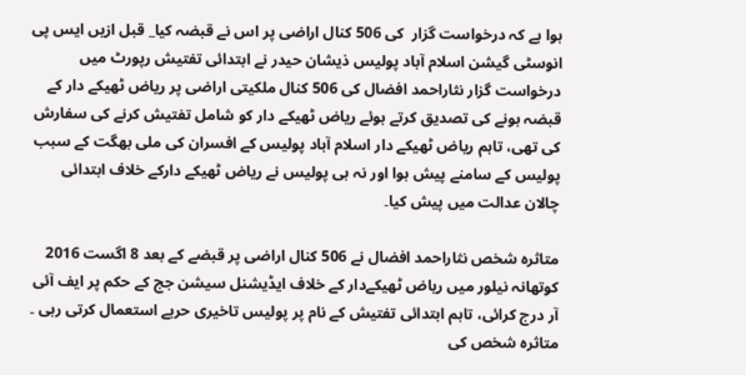ہوا ہے کہ درخواست گزار  کی 506 کنال اراضی پر اس نے قبضہ کیا_ قبل ازیں ایس پی انوسٹی گیشن اسلام آباد پولیس ذیشان حیدر نے ابتدائی تفتیش رپورٹ میں درخواست گزار نثاراحمد افضال کی 506 کنال ملکیتی اراضی پر ریاض ٹھیکے دار کے قبضہ ہونے کی تصدیق کرتے ہوئے ریاض ٹھیکے دار کو شامل تفتیش کرنے کی سفارش کی تھی، تاہم ریاض ٹھیکے دار اسلام آباد پولیس کے افسران کی ملی بھگت کے سبب پولیس کے سامنے پیش ہوا اور نہ ہی پولیس نے ریاض ٹھیکے دارکے خلاف ابتدائی چالان عدالت میں پیش کیا۔

متاثرہ شخص نثاراحمد افضال نے 506 کنال اراضی پر قبضے کے بعد 8 اگست 2016 کوتھانہ نیلور میں ریاض ٹھیکےدار کے خلاف ایڈیشنل سیشن جج کے حکم پر ایف آئی آر درج کرائی، تاہم ابتدائی تفتیش کے نام پر پولیس تاخیری حربے استعمال کرتی رہی ۔ متاثرہ شخص کی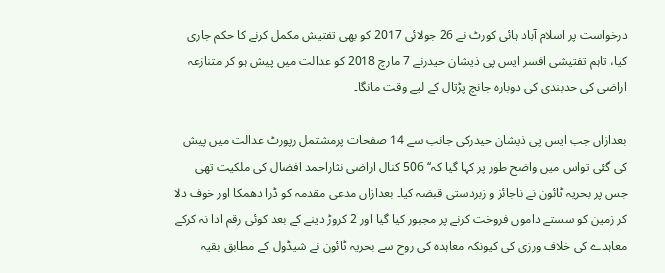درخواست پر اسلام آباد ہائی کورٹ نے 26 جولائی 2017 کو بھی تفتیش مکمل کرنے کا حکم جاری کیا، تاہم تفتیشی افسر ایس پی ذیشان حیدرنے 7 مارچ 2018 کو عدالت میں پیش ہو کر متنازعہ اراضی کی حدبندی کی دوبارہ جانچ پڑتال کے لیے وقت مانگا۔

بعدازاں جب ایس پی ذیشان حیدرکی جانب سے 14 صفحات پرمشتمل رپورٹ عدالت میں پیش کی گئی تواس میں واضح طور پر کہا گیا کہ‘‘ 506 کنال اراضی نثاراحمد افضال کی ملکیت تھی جس پر بحریہ ٹائون نے ناجائز و زبردستی قبضہ کیا۔ بعدازاں مدعی مقدمہ کو ڈرا دھمکا اور خوف دلا کر زمین کو سستے داموں فروخت کرنے پر مجبور کیا گیا اور 2 کروڑ دینے کے بعد کوئی رقم ادا نہ کرکے معاہدے کی خلاف ورزی کی کیونکہ معاہدہ کی روح سے بحریہ ٹائون نے شیڈول کے مطابق بقیہ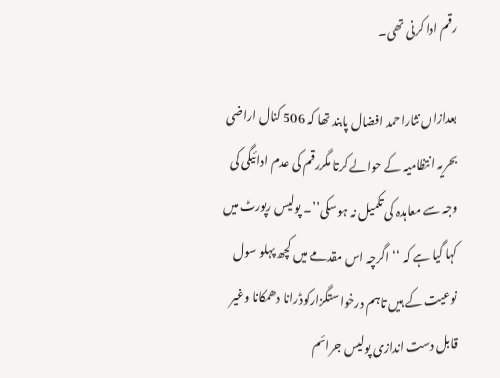رقم ادا کرنی تھی۔

بعدازاں نثاراحمد افضال پابند تھا کہ 506 کنال اراضی بحریہ انتظامیہ کے حوالے کرتا مگررقم کی عدم ادائیگی کی وجہ سے معاہدہ کی تکمیل نہ ہوسکی’’۔ پولیس رپورٹ میں کہا گیا ہے کہ ‘‘اگرچہ اس مقدمے میں کچھ پہلو سول نوعیت کے ہیں تاہم درخواستگزارکوڈرانا دھمکانا وغیر قابل دست اندازی پولیس جرائم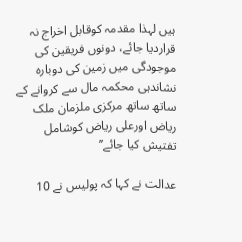ہیں لہذا مقدمہ کوقابل اخراج نہ قراردیا جائے، دونوں فریقین کی موجودگی میں زمین کی دوبارہ نشاندہی محکمہ مال سے کروانے کے ساتھ ساتھ مرکزی ملزمان ملک ریاض اورعلی ریاض کوشامل تفتیش کیا جائے’’

عدالت نے کہا کہ پولیس نے 10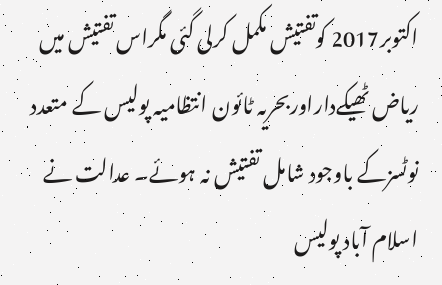اکتوبر2017 کوتفتیش مکمل کرلی گئی مگراس تفتیش میں ریاض ٹھیکےداراوربحریہ ٹائون انتظامیہ پولیس کے متعدد نوٹسزکے باوجود شامل تفتیش نہ ہوئے۔ عدالت نے اسلام آباد پولیس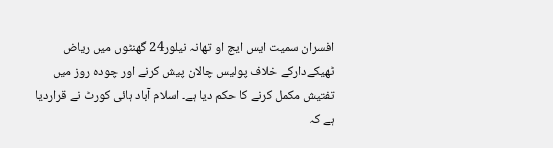افسران سمیت ایس ایچ او تھانہ نیلور24 گھنٹوں میں ریاض ٹھیکےدارکے خلاف پولیس چالان پیش کرنے اور چودہ روز میں تفتیش مکمل کرنے کا حکم دیا ہے۔ اسلام آباد ہائی کورٹ نے قراردیا ہے کہ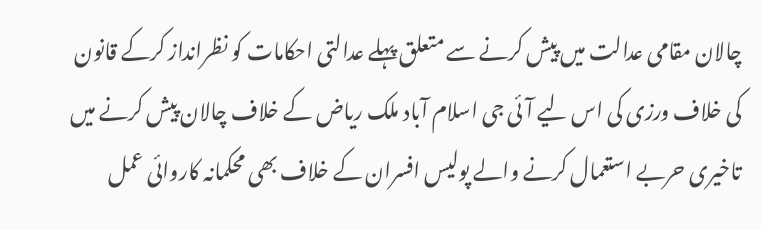چالان مقامی عدالت میں پیش کرنے سے متعلق پہلے عدالتی احکامات کو نظرانداز کرکے قانون کی خلاف ورزی کی اس لیے آئی جی اسلام آباد ملک ریاض کے خلاف چالان پیش کرنے میں تاخیری حربے استعمال کرنے والے پولیس افسران کے خلاف بھی محکمانہ کاروائی عمل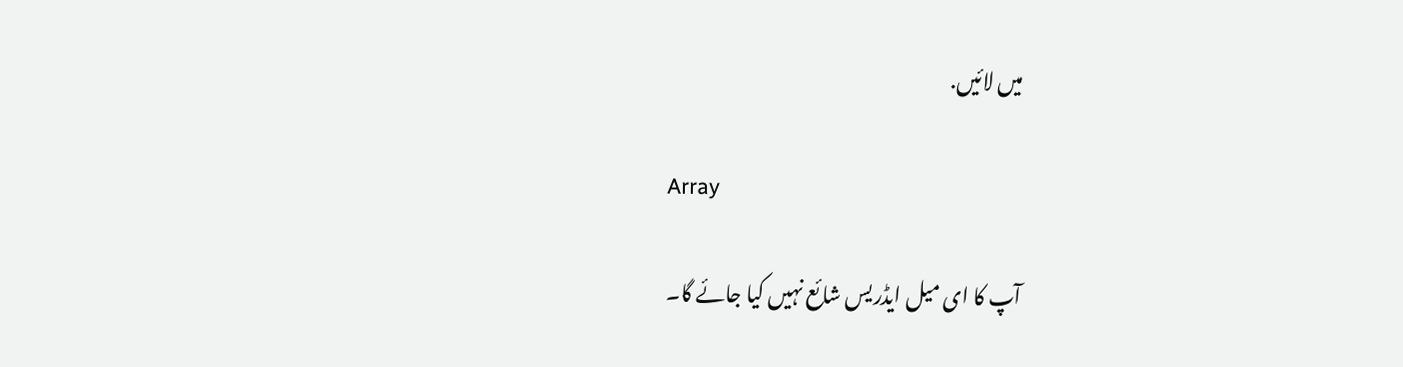میں لائیں.

Array

آپ کا ای میل ایڈریس شائع نہیں کیا جائے گا۔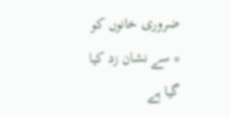ضروری خانوں کو * سے نشان زد کیا گیا ہے